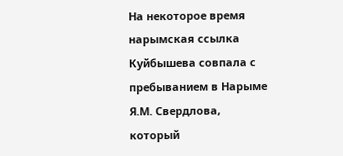На некоторое время нарымская ссылка Куйбышева совпала с пребыванием в Нарыме Я.М. Свердлова, который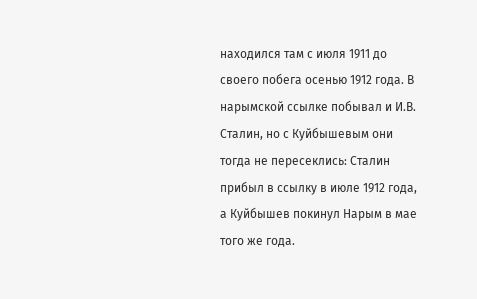находился там с июля 1911 до своего побега осенью 1912 года. В нарымской ссылке побывал и И.В. Сталин, но с Куйбышевым они тогда не пересеклись: Сталин прибыл в ссылку в июле 1912 года, а Куйбышев покинул Нарым в мае того же года.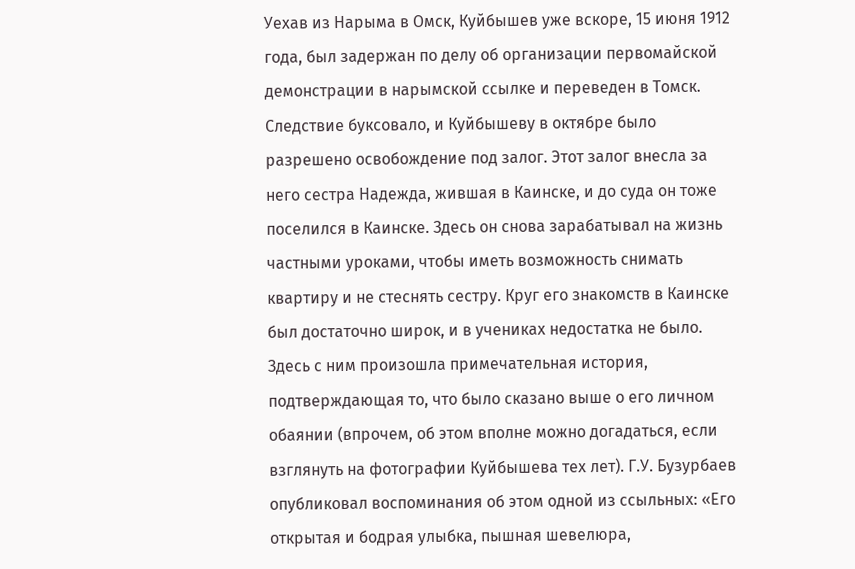Уехав из Нарыма в Омск, Куйбышев уже вскоре, 15 июня 1912 года, был задержан по делу об организации первомайской демонстрации в нарымской ссылке и переведен в Томск. Следствие буксовало, и Куйбышеву в октябре было разрешено освобождение под залог. Этот залог внесла за него сестра Надежда, жившая в Каинске, и до суда он тоже поселился в Каинске. Здесь он снова зарабатывал на жизнь частными уроками, чтобы иметь возможность снимать квартиру и не стеснять сестру. Круг его знакомств в Каинске был достаточно широк, и в учениках недостатка не было.
Здесь с ним произошла примечательная история, подтверждающая то, что было сказано выше о его личном обаянии (впрочем, об этом вполне можно догадаться, если взглянуть на фотографии Куйбышева тех лет). Г.У. Бузурбаев опубликовал воспоминания об этом одной из ссыльных: «Его открытая и бодрая улыбка, пышная шевелюра,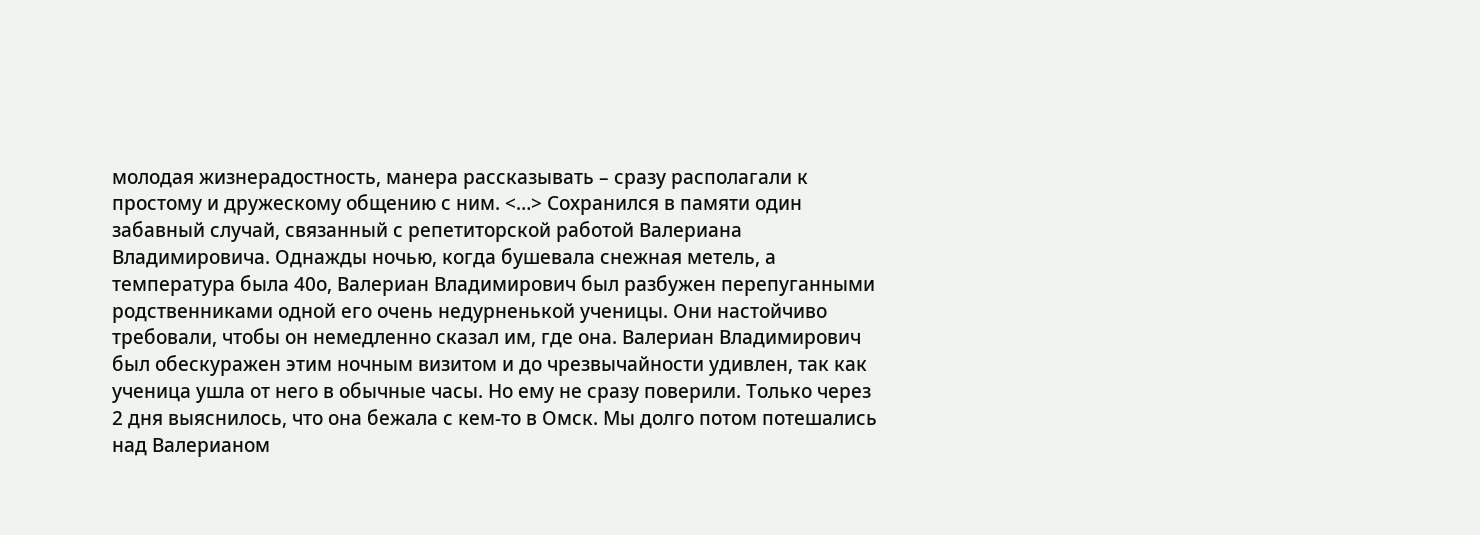молодая жизнерадостность, манера рассказывать – сразу располагали к простому и дружескому общению с ним. <…> Сохранился в памяти один забавный случай, связанный с репетиторской работой Валериана Владимировича. Однажды ночью, когда бушевала снежная метель, а температура была 40о, Валериан Владимирович был разбужен перепуганными родственниками одной его очень недурненькой ученицы. Они настойчиво требовали, чтобы он немедленно сказал им, где она. Валериан Владимирович был обескуражен этим ночным визитом и до чрезвычайности удивлен, так как ученица ушла от него в обычные часы. Но ему не сразу поверили. Только через 2 дня выяснилось, что она бежала с кем-то в Омск. Мы долго потом потешались над Валерианом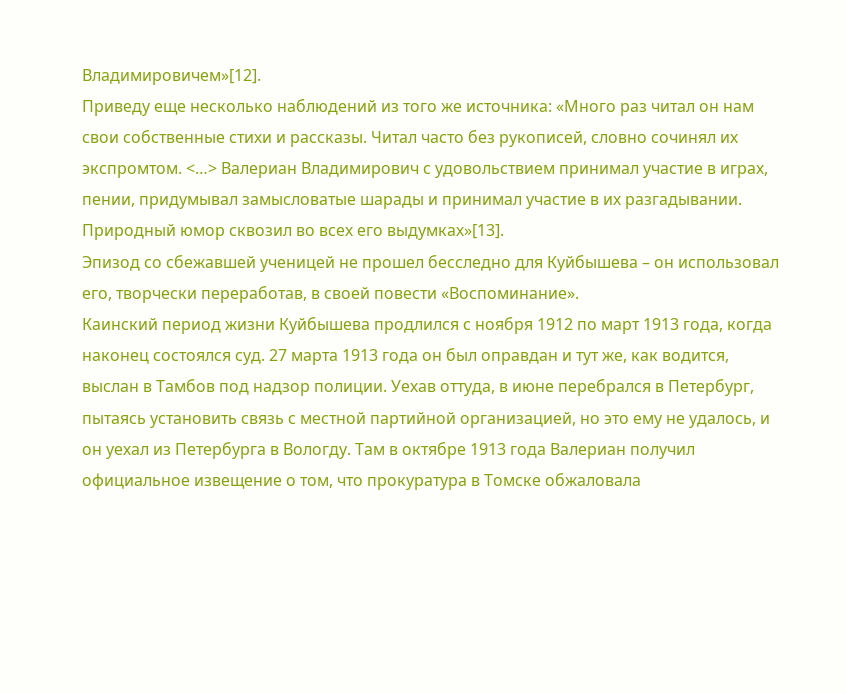Владимировичем»[12].
Приведу еще несколько наблюдений из того же источника: «Много раз читал он нам свои собственные стихи и рассказы. Читал часто без рукописей, словно сочинял их экспромтом. <…> Валериан Владимирович с удовольствием принимал участие в играх, пении, придумывал замысловатые шарады и принимал участие в их разгадывании. Природный юмор сквозил во всех его выдумках»[13].
Эпизод со сбежавшей ученицей не прошел бесследно для Куйбышева – он использовал его, творчески переработав, в своей повести «Воспоминание».
Каинский период жизни Куйбышева продлился с ноября 1912 по март 1913 года, когда наконец состоялся суд. 27 марта 1913 года он был оправдан и тут же, как водится, выслан в Тамбов под надзор полиции. Уехав оттуда, в июне перебрался в Петербург, пытаясь установить связь с местной партийной организацией, но это ему не удалось, и он уехал из Петербурга в Вологду. Там в октябре 1913 года Валериан получил официальное извещение о том, что прокуратура в Томске обжаловала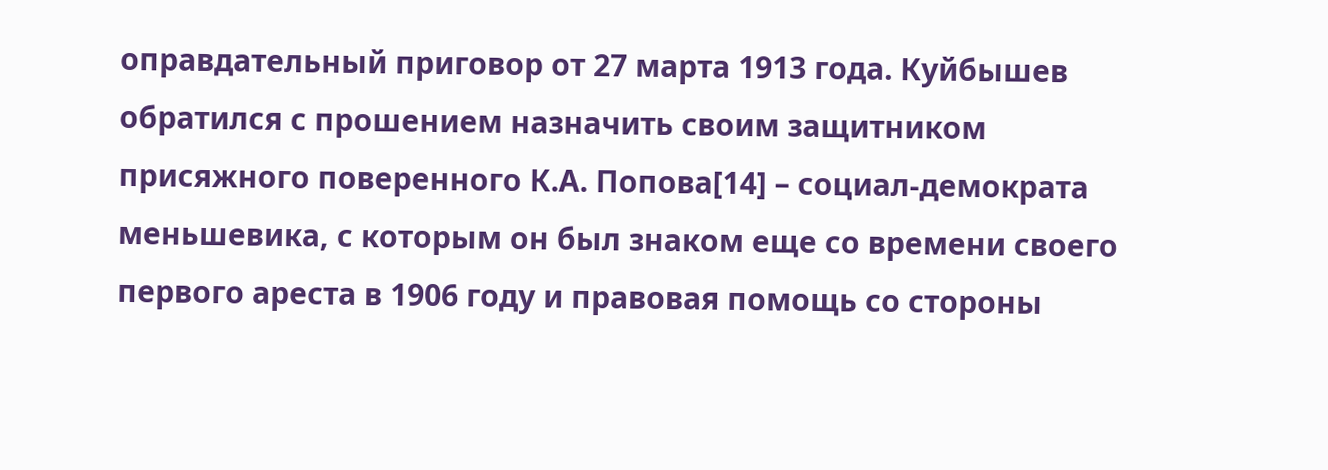оправдательный приговор от 27 марта 1913 года. Куйбышев обратился с прошением назначить своим защитником присяжного поверенного К.А. Попова[14] – социал-демократа меньшевика, с которым он был знаком еще со времени своего первого ареста в 1906 году и правовая помощь со стороны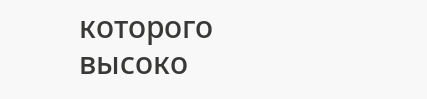которого высоко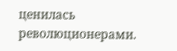ценилась революционерами.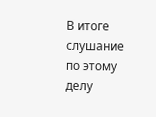В итоге слушание по этому делу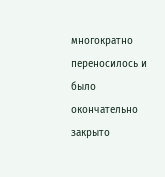многократно переносилось и было окончательно закрыто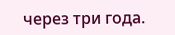через три года.